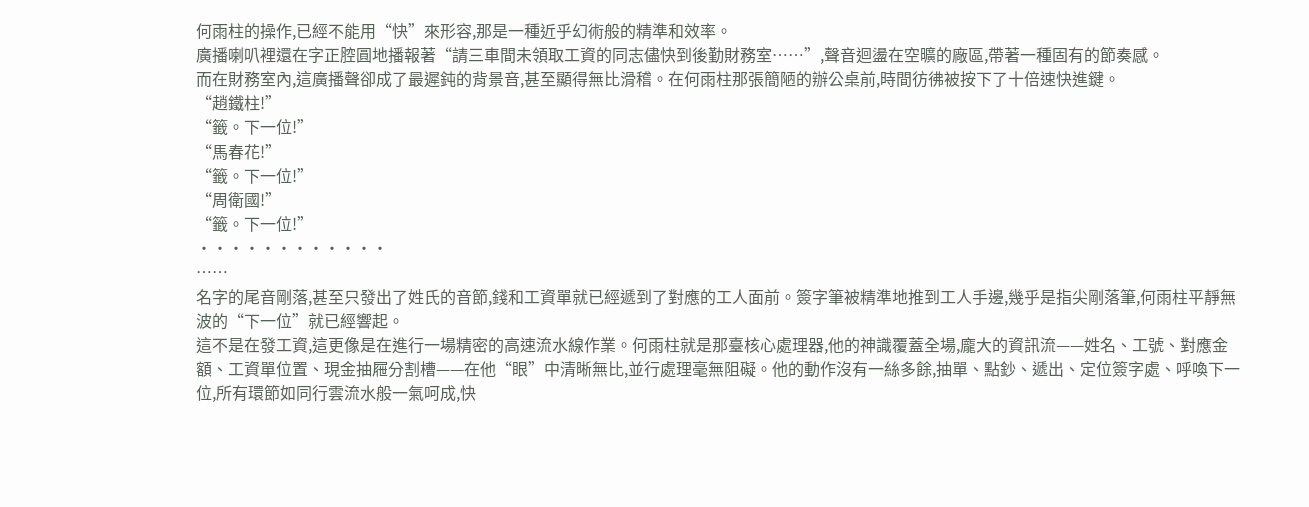何雨柱的操作,已經不能用“快”來形容,那是一種近乎幻術般的精準和效率。
廣播喇叭裡還在字正腔圓地播報著“請三車間未領取工資的同志儘快到後勤財務室……”,聲音迴盪在空曠的廠區,帶著一種固有的節奏感。
而在財務室內,這廣播聲卻成了最遲鈍的背景音,甚至顯得無比滑稽。在何雨柱那張簡陋的辦公桌前,時間彷彿被按下了十倍速快進鍵。
“趙鐵柱!”
“籤。下一位!”
“馬春花!”
“籤。下一位!”
“周衛國!”
“籤。下一位!”
············
……
名字的尾音剛落,甚至只發出了姓氏的音節,錢和工資單就已經遞到了對應的工人面前。簽字筆被精準地推到工人手邊,幾乎是指尖剛落筆,何雨柱平靜無波的“下一位”就已經響起。
這不是在發工資,這更像是在進行一場精密的高速流水線作業。何雨柱就是那臺核心處理器,他的神識覆蓋全場,龐大的資訊流——姓名、工號、對應金額、工資單位置、現金抽屜分割槽——在他“眼”中清晰無比,並行處理毫無阻礙。他的動作沒有一絲多餘,抽單、點鈔、遞出、定位簽字處、呼喚下一位,所有環節如同行雲流水般一氣呵成,快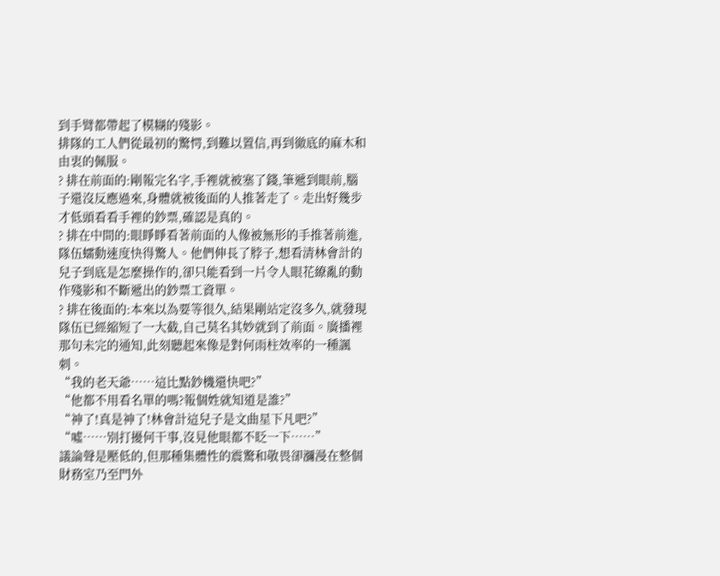到手臂都帶起了模糊的殘影。
排隊的工人們從最初的驚愕,到難以置信,再到徹底的麻木和由衷的佩服。
? 排在前面的:剛報完名字,手裡就被塞了錢,筆遞到眼前,腦子還沒反應過來,身體就被後面的人推著走了。走出好幾步才低頭看看手裡的鈔票,確認是真的。
? 排在中間的:眼睜睜看著前面的人像被無形的手推著前進,隊伍蠕動速度快得驚人。他們伸長了脖子,想看清林會計的兒子到底是怎麼操作的,卻只能看到一片令人眼花繚亂的動作殘影和不斷遞出的鈔票工資單。
? 排在後面的:本來以為要等很久,結果剛站定沒多久,就發現隊伍已經縮短了一大截,自己莫名其妙就到了前面。廣播裡那句未完的通知,此刻聽起來像是對何雨柱效率的一種諷刺。
“我的老天爺……這比點鈔機還快吧?”
“他都不用看名單的嗎?報個姓就知道是誰?”
“神了!真是神了!林會計這兒子是文曲星下凡吧?”
“噓……別打擾何干事,沒見他眼都不眨一下……”
議論聲是壓低的,但那種集體性的震驚和敬畏卻瀰漫在整個財務室乃至門外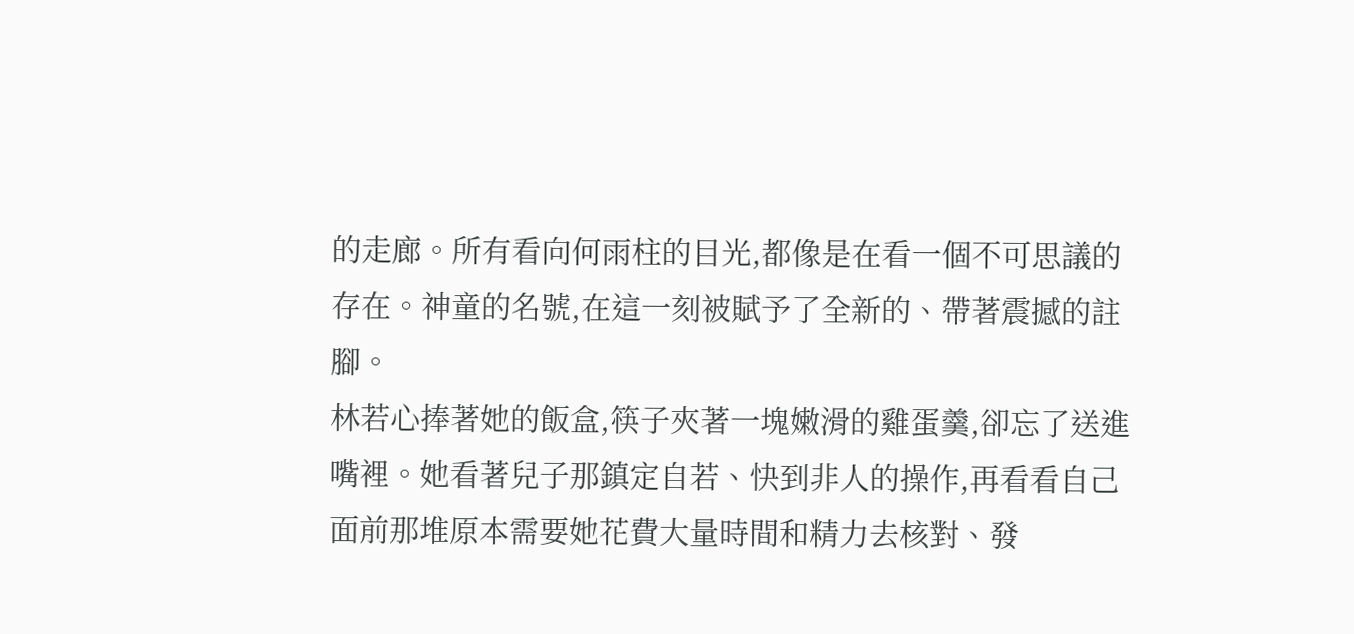的走廊。所有看向何雨柱的目光,都像是在看一個不可思議的存在。神童的名號,在這一刻被賦予了全新的、帶著震撼的註腳。
林若心捧著她的飯盒,筷子夾著一塊嫩滑的雞蛋羹,卻忘了送進嘴裡。她看著兒子那鎮定自若、快到非人的操作,再看看自己面前那堆原本需要她花費大量時間和精力去核對、發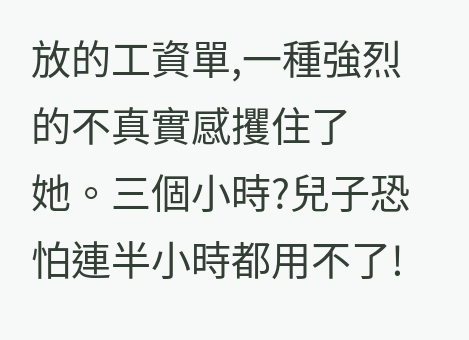放的工資單,一種強烈的不真實感攫住了她。三個小時?兒子恐怕連半小時都用不了!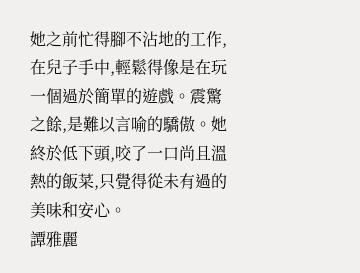她之前忙得腳不沾地的工作,在兒子手中,輕鬆得像是在玩一個過於簡單的遊戲。震驚之餘,是難以言喻的驕傲。她終於低下頭,咬了一口尚且溫熱的飯菜,只覺得從未有過的美味和安心。
譚雅麗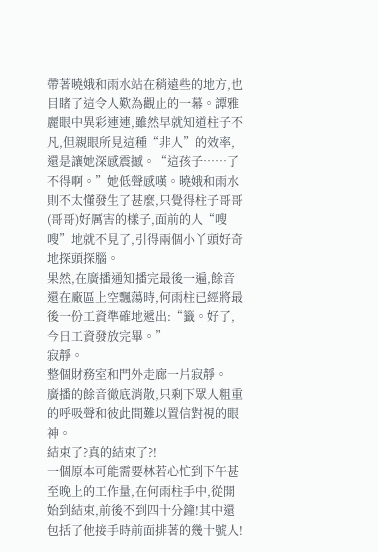帶著曉娥和雨水站在稍遠些的地方,也目睹了這令人歎為觀止的一幕。譚雅麗眼中異彩連連,雖然早就知道柱子不凡,但親眼所見這種“非人”的效率,還是讓她深感震撼。“這孩子……了不得啊。”她低聲感嘆。曉娥和雨水則不太懂發生了甚麼,只覺得柱子哥哥(哥哥)好厲害的樣子,面前的人“嗖嗖”地就不見了,引得兩個小丫頭好奇地探頭探腦。
果然,在廣播通知播完最後一遍,餘音還在廠區上空飄蕩時,何雨柱已經將最後一份工資準確地遞出:“籤。好了,今日工資發放完畢。”
寂靜。
整個財務室和門外走廊一片寂靜。
廣播的餘音徹底消散,只剩下眾人粗重的呼吸聲和彼此間難以置信對視的眼神。
結束了?真的結束了?!
一個原本可能需要林若心忙到下午甚至晚上的工作量,在何雨柱手中,從開始到結束,前後不到四十分鐘!其中還包括了他接手時前面排著的幾十號人!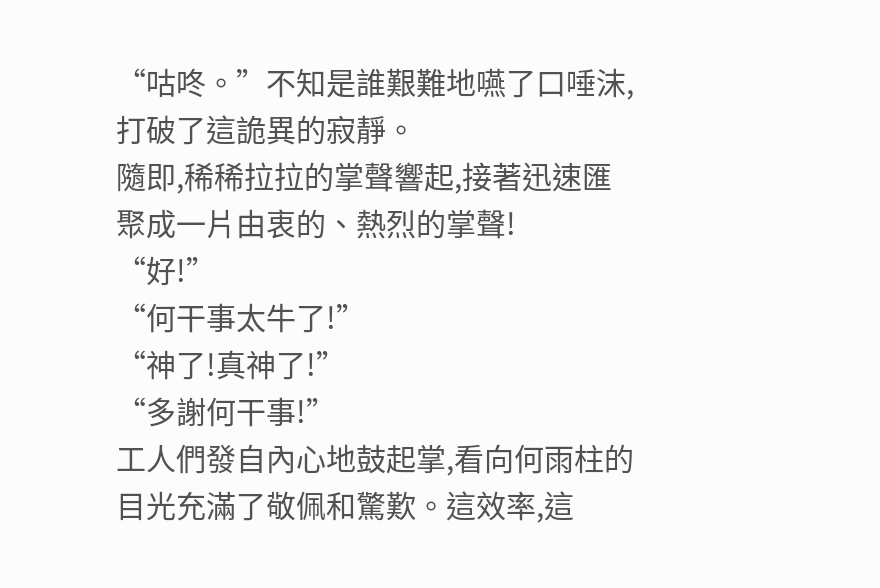“咕咚。”不知是誰艱難地嚥了口唾沫,打破了這詭異的寂靜。
隨即,稀稀拉拉的掌聲響起,接著迅速匯聚成一片由衷的、熱烈的掌聲!
“好!”
“何干事太牛了!”
“神了!真神了!”
“多謝何干事!”
工人們發自內心地鼓起掌,看向何雨柱的目光充滿了敬佩和驚歎。這效率,這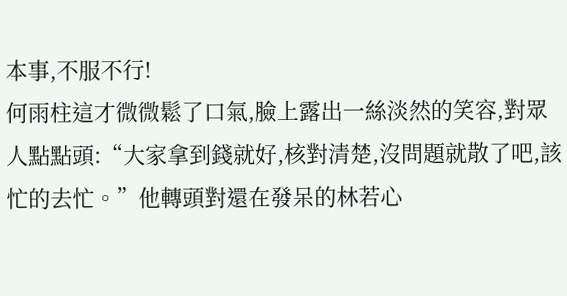本事,不服不行!
何雨柱這才微微鬆了口氣,臉上露出一絲淡然的笑容,對眾人點點頭:“大家拿到錢就好,核對清楚,沒問題就散了吧,該忙的去忙。”他轉頭對還在發呆的林若心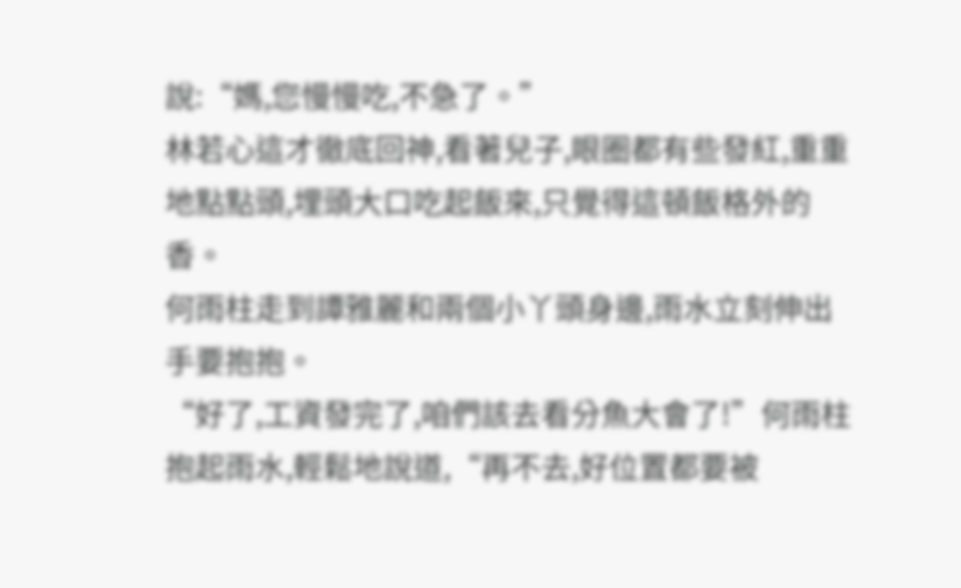說:“媽,您慢慢吃,不急了。”
林若心這才徹底回神,看著兒子,眼圈都有些發紅,重重地點點頭,埋頭大口吃起飯來,只覺得這頓飯格外的香。
何雨柱走到譚雅麗和兩個小丫頭身邊,雨水立刻伸出手要抱抱。
“好了,工資發完了,咱們該去看分魚大會了!”何雨柱抱起雨水,輕鬆地說道,“再不去,好位置都要被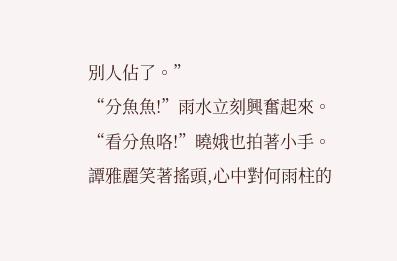別人佔了。”
“分魚魚!”雨水立刻興奮起來。
“看分魚咯!”曉娥也拍著小手。
譚雅麗笑著搖頭,心中對何雨柱的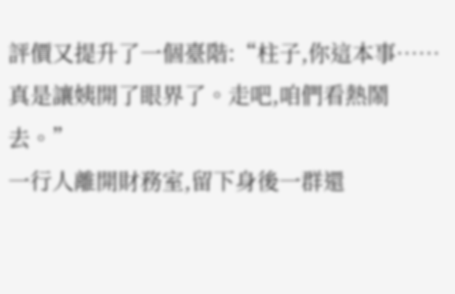評價又提升了一個臺階:“柱子,你這本事……真是讓姨開了眼界了。走吧,咱們看熱鬧去。”
一行人離開財務室,留下身後一群還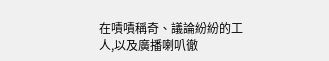在嘖嘖稱奇、議論紛紛的工人,以及廣播喇叭徹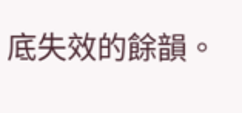底失效的餘韻。